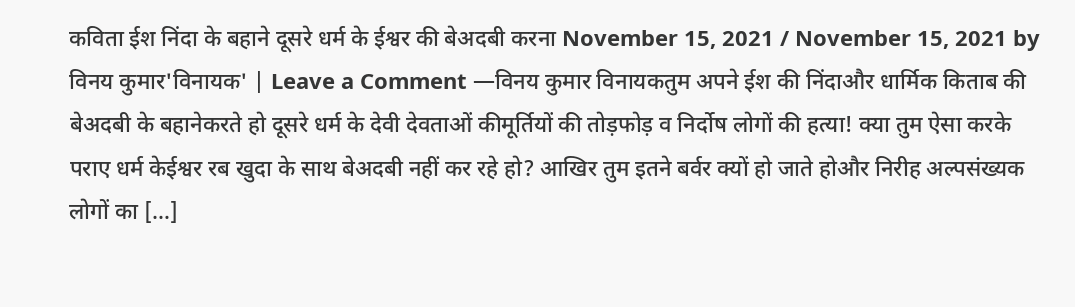कविता ईश निंदा के बहाने दूसरे धर्म के ईश्वर की बेअदबी करना November 15, 2021 / November 15, 2021 by विनय कुमार'विनायक' | Leave a Comment —विनय कुमार विनायकतुम अपने ईश की निंदाऔर धार्मिक किताब की बेअदबी के बहानेकरते हो दूसरे धर्म के देवी देवताओं कीमूर्तियों की तोड़फोड़ व निर्दोष लोगों की हत्या! क्या तुम ऐसा करके पराए धर्म केईश्वर रब खुदा के साथ बेअदबी नहीं कर रहे हो? आखिर तुम इतने बर्वर क्यों हो जाते होऔर निरीह अल्पसंख्यक लोगों का […]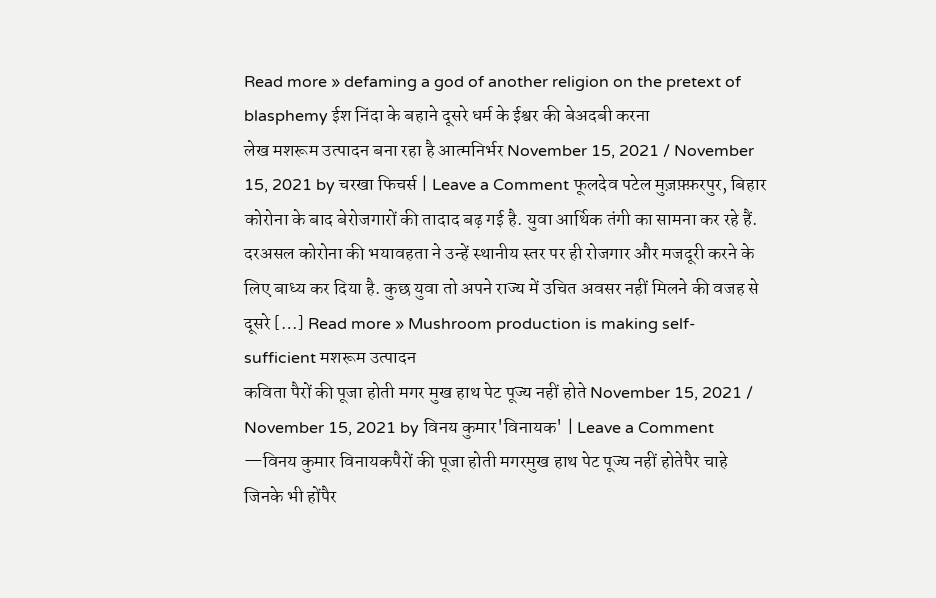Read more » defaming a god of another religion on the pretext of blasphemy ईश निंदा के बहाने दूसरे धर्म के ईश्वर की बेअदबी करना
लेख मशरूम उत्पादन बना रहा है आत्मनिर्भर November 15, 2021 / November 15, 2021 by चरखा फिचर्स | Leave a Comment फूलदेव पटेल मुज़फ़्फ़रपुर, बिहार कोरोना के बाद बेरोजगारों की तादाद बढ़ गई है. युवा आर्थिक तंगी का सामना कर रहे हैं. दरअसल कोरोना की भयावहता ने उन्हें स्थानीय स्तर पर ही रोजगार और मजदूरी करने के लिए बाध्य कर दिया है. कुछ युवा तो अपने राज्य में उचित अवसर नहीं मिलने की वजह से दूसरे […] Read more » Mushroom production is making self-sufficient मशरूम उत्पादन
कविता पैरों की पूजा होती मगर मुख हाथ पेट पूज्य नहीं होते November 15, 2021 / November 15, 2021 by विनय कुमार'विनायक' | Leave a Comment —विनय कुमार विनायकपैरों की पूजा होती मगरमुख हाथ पेट पूज्य नहीं होतेपैर चाहे जिनके भी होंपैर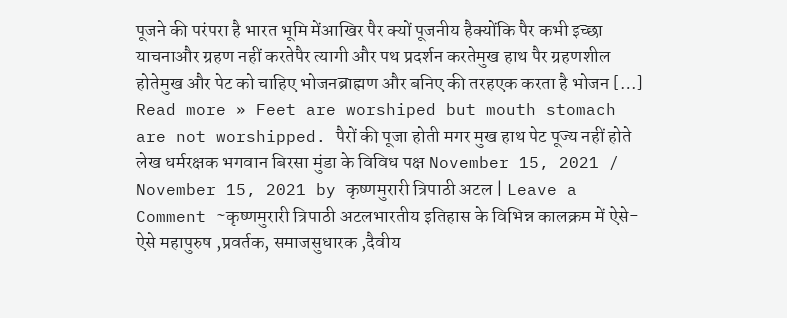पूजने की परंपरा है भारत भूमि मेंआखिर पैर क्यों पूजनीय हैक्योंकि पैर कभी इच्छा याचनाऔर ग्रहण नहीं करतेपैर त्यागी और पथ प्रदर्शन करतेमुख हाथ पैर ग्रहणशील होतेमुख और पेट को चाहिए भोजनब्राह्मण और बनिए की तरहएक करता है भोजन […] Read more » Feet are worshiped but mouth stomach are not worshipped. पैरों की पूजा होती मगर मुख हाथ पेट पूज्य नहीं होते
लेख धर्मरक्षक भगवान बिरसा मुंडा के विविध पक्ष November 15, 2021 / November 15, 2021 by कृष्णमुरारी त्रिपाठी अटल | Leave a Comment ~कृष्णमुरारी त्रिपाठी अटलभारतीय इतिहास के विभिन्न कालक्रम में ऐसे-ऐसे महापुरुष ,प्रवर्तक, समाजसुधारक ,दैवीय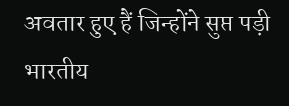अवतार हुए हैं जिन्होंने सुप्त पड़ी भारतीय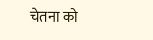चेतना को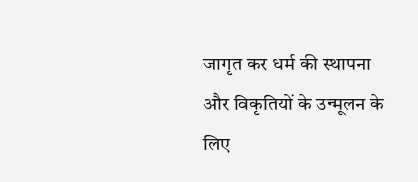जागृत कर धर्म की स्थापना और विकृतियों के उन्मूलन के लिए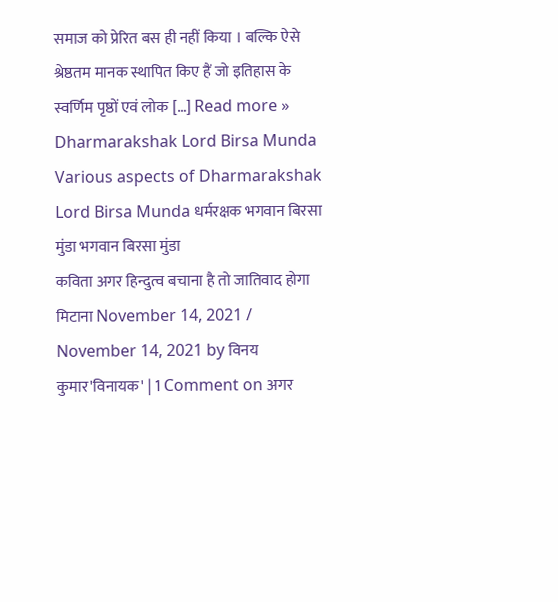समाज को प्रेरित बस ही नहीं किया । बल्कि ऐसे श्रेष्ठतम मानक स्थापित किए हैं जो इतिहास के स्वर्णिम पृष्ठों एवं लोक […] Read more » Dharmarakshak Lord Birsa Munda Various aspects of Dharmarakshak Lord Birsa Munda धर्मरक्षक भगवान बिरसा मुंडा भगवान बिरसा मुंडा
कविता अगर हिन्दुत्व बचाना है तो जातिवाद होगा मिटाना November 14, 2021 / November 14, 2021 by विनय कुमार'विनायक' | 1 Comment on अगर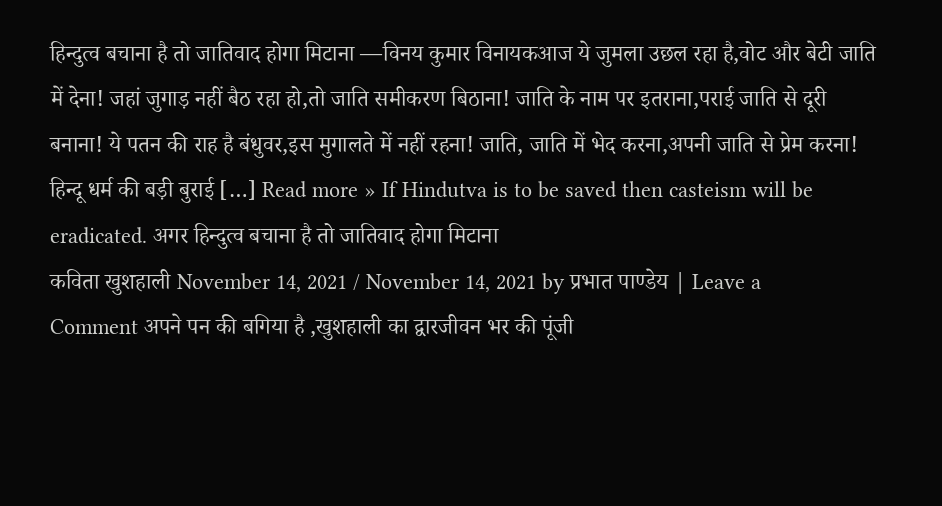हिन्दुत्व बचाना है तो जातिवाद होगा मिटाना —विनय कुमार विनायकआज ये जुमला उछल रहा है,वोट और बेटी जाति में देना! जहां जुगाड़ नहीं बैठ रहा हो,तो जाति समीकरण बिठाना! जाति के नाम पर इतराना,पराई जाति से दूरी बनाना! ये पतन की राह है बंधुवर,इस मुगालते में नहीं रहना! जाति, जाति में भेद करना,अपनी जाति से प्रेम करना! हिन्दू धर्म की बड़ी बुराई […] Read more » If Hindutva is to be saved then casteism will be eradicated. अगर हिन्दुत्व बचाना है तो जातिवाद होगा मिटाना
कविता खुशहाली November 14, 2021 / November 14, 2021 by प्रभात पाण्डेय | Leave a Comment अपने पन की बगिया है ,खुशहाली का द्वारजीवन भर की पूंजी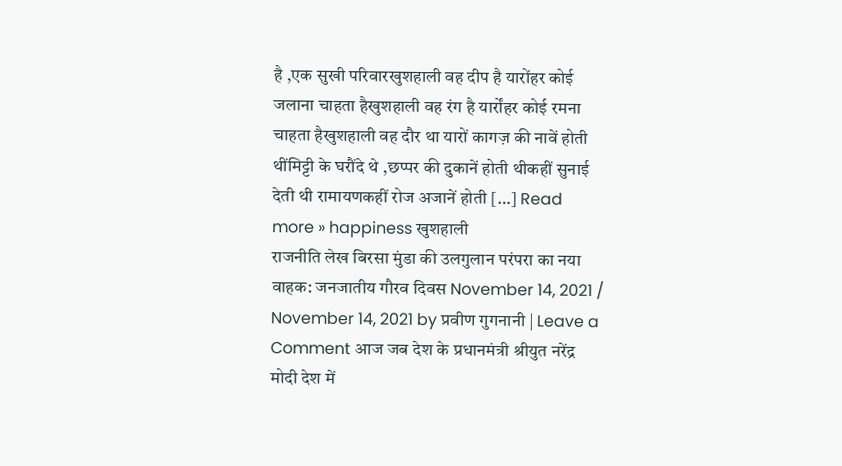है ,एक सुखी परिवारखुशहाली वह दीप है यारोंहर कोई जलाना चाहता हैखुशहाली वह रंग है यार्रोंहर कोई रमना चाहता हैखुशहाली वह दौर था यारों कागज़ की नावें होती थींमिट्टी के घरौंदे थे ,छप्पर की दुकानें होती थीकहीं सुनाई देती थी रामायणकहीं रोज अजानें होती […] Read more » happiness खुशहाली
राजनीति लेख बिरसा मुंडा की उलगुलान परंपरा का नया वाहक: जनजातीय गौरव दिवस November 14, 2021 / November 14, 2021 by प्रवीण गुगनानी | Leave a Comment आज जब देश के प्रधानमंत्री श्रीयुत नरेंद्र मोदी देश में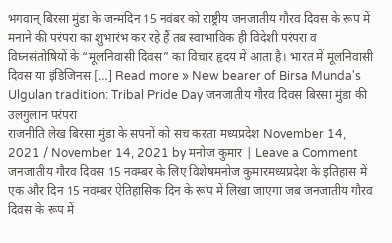भगवान् बिरसा मुंडा के जन्मदिन 15 नवंबर को राष्ट्रीय जनजातीय गौरव दिवस के रूप में मनाने की परंपरा का शुभारंभ कर रहे हैं तब स्वाभाविक ही विदेशी परंपरा व विघ्नसंतोषियों के “मूलनिवासी दिवस” का विचार हृदय में आता है। भारत में मूलनिवासी दिवस या इंडिजिनस […] Read more » New bearer of Birsa Munda's Ulgulan tradition: Tribal Pride Day जनजातीय गौरव दिवस बिरसा मुंडा की उलगुलान परंपरा
राजनीति लेख बिरसा मुंडा के सपनों को सच करता मध्यप्रदेश November 14, 2021 / November 14, 2021 by मनोज कुमार | Leave a Comment जनजातीय गौरव दिवस 15 नवम्बर के लिए विशेषमनोज कुमारमध्यप्रदेश के इतिहास में एक और दिन 15 नवम्बर ऐतिहासिक दिन के रूप में लिखा जाएगा जब जनजातीय गौरव दिवस के रूप में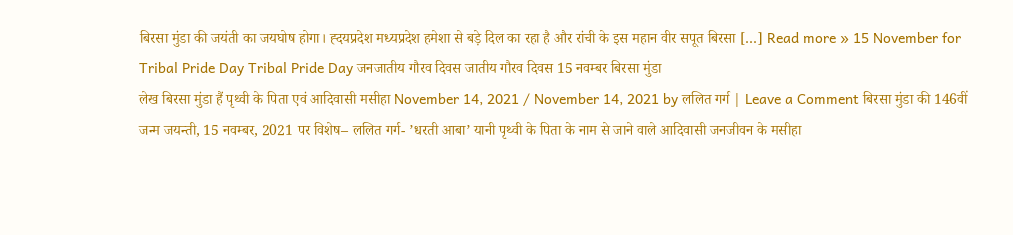बिरसा मुंडा की जयंती का जयघोष होगा। ह्दयप्रदेश मध्यप्रदेश हमेशा से बड़े दिल का रहा है और रांची के इस महान वीर सपूत बिरसा […] Read more » 15 November for Tribal Pride Day Tribal Pride Day जनजातीय गौरव दिवस जातीय गौरव दिवस 15 नवम्बर बिरसा मुंडा
लेख बिरसा मुंडा हैं पृथ्वी के पिता एवं आदिवासी मसीहा November 14, 2021 / November 14, 2021 by ललित गर्ग | Leave a Comment बिरसा मुंडा की 146वीं जन्म जयन्ती, 15 नवम्बर, 2021 पर विशेष– ललित गर्ग- ’धरती आबा’ यानी पृथ्वी के पिता के नाम से जाने वाले आदिवासी जनजीवन के मसीहा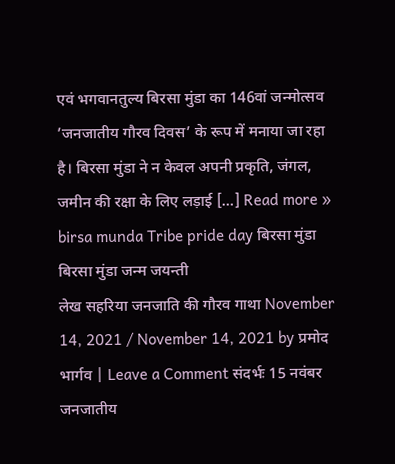एवं भगवानतुल्य बिरसा मुंडा का 146वां जन्मोत्सव ’जनजातीय गौरव दिवस’ के रूप में मनाया जा रहा है। बिरसा मुंडा ने न केवल अपनी प्रकृति, जंगल, जमीन की रक्षा के लिए लड़ाई […] Read more » birsa munda Tribe pride day बिरसा मुंडा बिरसा मुंडा जन्म जयन्ती
लेख सहरिया जनजाति की गौरव गाथा November 14, 2021 / November 14, 2021 by प्रमोद भार्गव | Leave a Comment संदर्भः 15 नवंबर जनजातीय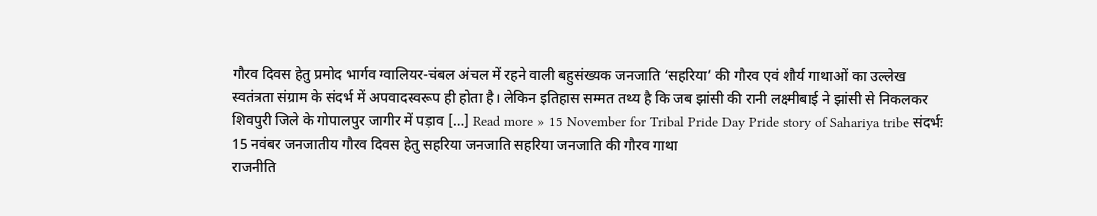गौरव दिवस हेतु प्रमोद भार्गव ग्वालियर-चंबल अंचल में रहने वाली बहुसंख्यक जनजाति ‘सहरिया’ की गौरव एवं शौर्य गाथाओं का उल्लेख स्वतंत्रता संग्राम के संदर्भ में अपवादस्वरूप ही होता है। लेकिन इतिहास सम्मत तथ्य है कि जब झांसी की रानी लक्ष्मीबाई ने झांसी से निकलकर शिवपुरी जिले के गोपालपुर जागीर में पड़ाव […] Read more » 15 November for Tribal Pride Day Pride story of Sahariya tribe संदर्भः 15 नवंबर जनजातीय गौरव दिवस हेतु सहरिया जनजाति सहरिया जनजाति की गौरव गाथा
राजनीति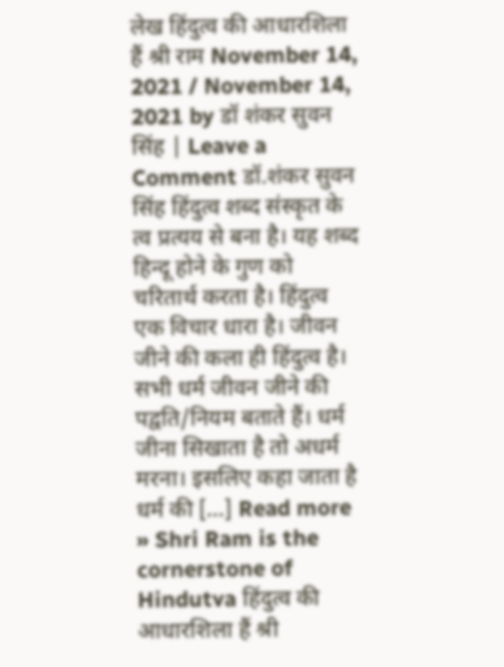लेख हिंदुत्व की आधारशिला हैं श्री राम November 14, 2021 / November 14, 2021 by डॉ शंकर सुवन सिंह | Leave a Comment डॉ.शंकर सुवन सिंह हिंदुत्व शब्द संस्कृत के त्व प्रत्यय से बना है। यह शब्द हिन्दू होने के गुण को चरितार्थ करता है। हिंदुत्व एक विचार धारा है। जीवन जीने की कला ही हिंदुत्व है। सभी धर्म जीवन जीने की पद्वति/नियम बताते हैं। धर्म जीना सिखाता है तो अधर्म मरना। इसलिए कहा जाता है धर्म की […] Read more » Shri Ram is the cornerstone of Hindutva हिंदुत्व की आधारशिला हैं श्री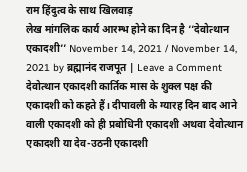राम हिंदुत्व के साथ खिलवाड़
लेख मांगलिक कार्य आरम्भ होने का दिन है ‘‘देवोत्थान एकादशी’’ November 14, 2021 / November 14, 2021 by ब्रह्मानंद राजपूत | Leave a Comment देवोत्थान एकादशी कार्तिक मास के शुक्ल पक्ष की एकादशी को कहते हैं। दीपावली के ग्यारह दिन बाद आने वाली एकादशी को ही प्रबोधिनी एकादशी अथवा देवोत्थान एकादशी या देव-उठनी एकादशी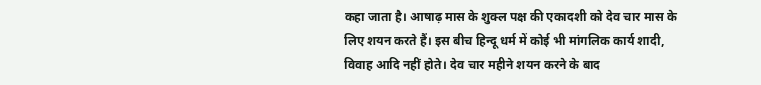कहा जाता है। आषाढ़ मास के शुक्ल पक्ष की एकादशी को देव चार मास के लिए शयन करते हैं। इस बीच हिन्दू धर्म में कोई भी मांगलिक कार्य शादी, विवाह आदि नहीं होते। देव चार महीने शयन करने के बाद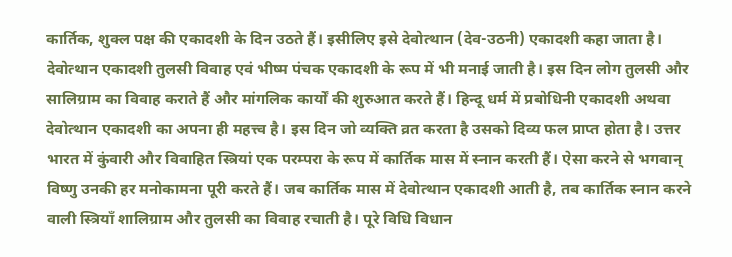कार्तिक, शुक्ल पक्ष की एकादशी के दिन उठते हैं। इसीलिए इसे देवोत्थान (देव-उठनी) एकादशी कहा जाता है। देवोत्थान एकादशी तुलसी विवाह एवं भीष्म पंचक एकादशी के रूप में भी मनाई जाती है। इस दिन लोग तुलसी और सालिग्राम का विवाह कराते हैं और मांगलिक कार्यों की शुरुआत करते हैं। हिन्दू धर्म में प्रबोधिनी एकादशी अथवा देवोत्थान एकादशी का अपना ही महत्त्व है। इस दिन जो व्यक्ति व्रत करता है उसको दिव्य फल प्राप्त होता है। उत्तर भारत में कुंवारी और विवाहित स्त्रियां एक परम्परा के रूप में कार्तिक मास में स्नान करती हैं। ऐसा करने से भगवान् विष्णु उनकी हर मनोकामना पूरी करते हैं। जब कार्तिक मास में देवोत्थान एकादशी आती है, तब कार्तिक स्नान करने वाली स्त्रियाँ शालिग्राम और तुलसी का विवाह रचाती है। पूरे विधि विधान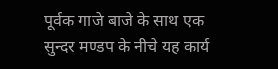पूर्वक गाजे बाजे के साथ एक सुन्दर मण्डप के नीचे यह कार्य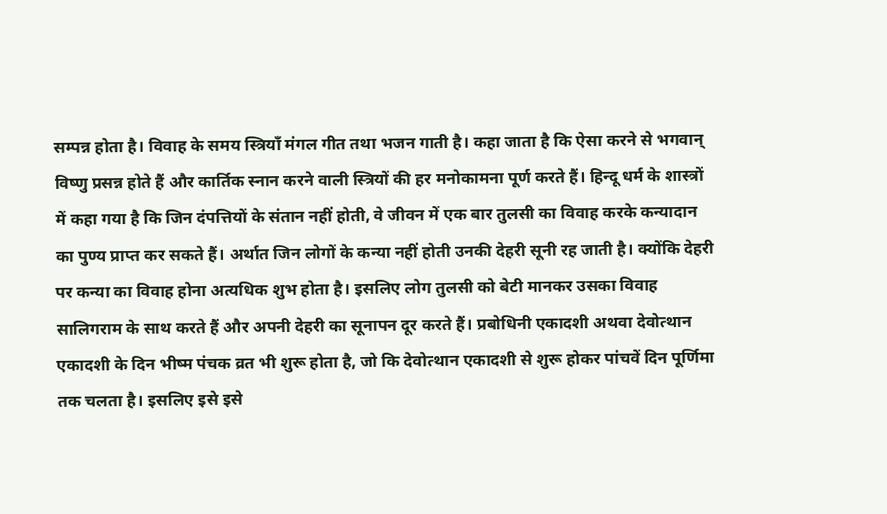सम्पन्न होता है। विवाह के समय स्त्रियाँ मंगल गीत तथा भजन गाती है। कहा जाता है कि ऐसा करने से भगवान् विष्णु प्रसन्न होते हैं और कार्तिक स्नान करने वाली स्त्रियों की हर मनोकामना पूर्ण करते हैं। हिन्दू धर्म के शास्त्रों में कहा गया है कि जिन दंपत्तियों के संतान नहीं होती, वे जीवन में एक बार तुलसी का विवाह करके कन्यादान का पुण्य प्राप्त कर सकते हैं। अर्थात जिन लोगों के कन्या नहीं होती उनकी देहरी सूनी रह जाती है। क्योंकि देहरी पर कन्या का विवाह होना अत्यधिक शुभ होता है। इसलिए लोग तुलसी को बेटी मानकर उसका विवाह सालिगराम के साथ करते हैं और अपनी देहरी का सूनापन दूर करते हैं। प्रबोधिनी एकादशी अथवा देवोत्थान एकादशी के दिन भीष्म पंचक व्रत भी शुरू होता है, जो कि देवोत्थान एकादशी से शुरू होकर पांचवें दिन पूर्णिमा तक चलता है। इसलिए इसे इसे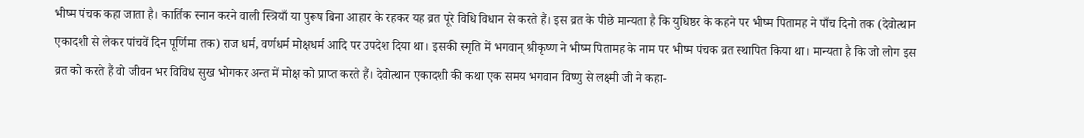भीष्म पंचक कहा जाता है। कार्तिक स्नान करने वाली स्त्रियाँ या पुरूष बिना आहार के रहकर यह व्रत पूरे विधि विधान से करते हैं। इस व्रत के पीछे मान्यता है कि युधिष्ठर के कहने पर भीष्म पितामह ने पाँच दिनो तक (देवोत्थान एकादशी से लेकर पांचवें दिन पूर्णिमा तक) राज धर्म, वर्णधर्म मोक्षधर्म आदि पर उपदेश दिया था। इसकी स्मृति में भगवान् श्रीकृष्ण ने भीष्म पितामह के नाम पर भीष्म पंचक व्रत स्थापित किया था। मान्यता है कि जो लोग इस व्रत को करते हैं वो जीवन भर विविध सुख भोगकर अन्त में मोक्ष को प्राप्त करते हैं। देवोत्थान एकादशी की कथा एक समय भगवान विष्णु से लक्ष्मी जी ने कहा-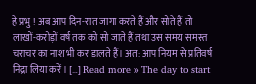हे प्रभु ! अब आप दिन-रात जागा करते हैं और सोते हैं तो लाखों-करोड़ों वर्ष तक को सो जाते हैं तथा उस समय समस्त चराचर का नाश भी कर डालते हैं। अत: आप नियम से प्रतिवर्ष निद्रा लिया करें। […] Read more » The day to start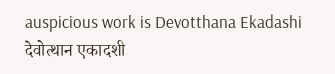auspicious work is Devotthana Ekadashi देवोत्थान एकादशी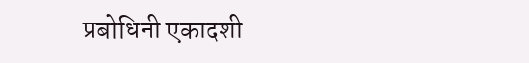प्रबोधिनी एकादशी